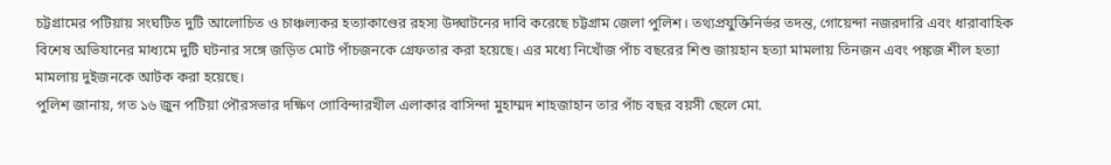চট্টগ্রামের পটিয়ায় সংঘটিত দুটি আলোচিত ও চাঞ্চল্যকর হত্যাকাণ্ডের রহস্য উদ্ঘাটনের দাবি করেছে চট্টগ্রাম জেলা পুলিশ। তথ্যপ্রযুক্তিনির্ভর তদন্ত, গোয়েন্দা নজরদারি এবং ধারাবাহিক বিশেষ অভিযানের মাধ্যমে দুটি ঘটনার সঙ্গে জড়িত মোট পাঁচজনকে গ্রেফতার করা হয়েছে। এর মধ্যে নিখোঁজ পাঁচ বছরের শিশু জায়হান হত্যা মামলায় তিনজন এবং পঙ্কজ শীল হত্যা মামলায় দুইজনকে আটক করা হয়েছে।
পুলিশ জানায়, গত ১৬ জুন পটিয়া পৌরসভার দক্ষিণ গোবিন্দারখীল এলাকার বাসিন্দা মুহাম্মদ শাহজাহান তার পাঁচ বছর বয়সী ছেলে মো.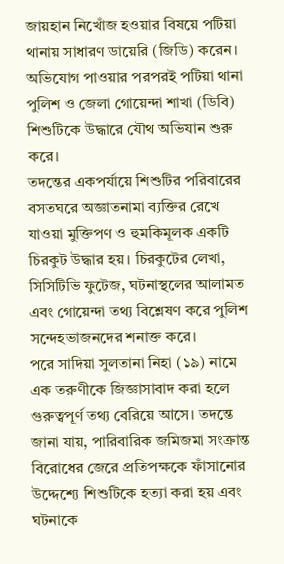জায়হান নিখোঁজ হওয়ার বিষয়ে পটিয়া থানায় সাধারণ ডায়েরি (জিডি) করেন। অভিযোগ পাওয়ার পরপরই পটিয়া থানা পুলিশ ও জেলা গোয়েন্দা শাখা (ডিবি) শিশুটিকে উদ্ধারে যৌথ অভিযান শুরু করে।
তদন্তের একপর্যায়ে শিশুটির পরিবারের বসতঘরে অজ্ঞাতনামা ব্যক্তির রেখে যাওয়া মুক্তিপণ ও হুমকিমূলক একটি চিরকুট উদ্ধার হয়। চিরকুটের লেখা, সিসিটিভি ফুটেজ, ঘটনাস্থলের আলামত এবং গোয়েন্দা তথ্য বিশ্লেষণ করে পুলিশ সন্দেহভাজনদের শনাক্ত করে।
পরে সাদিয়া সুলতানা নিহা (১৯) নামে এক তরুণীকে জিজ্ঞাসাবাদ করা হলে গুরুত্বপূর্ণ তথ্য বেরিয়ে আসে। তদন্তে জানা যায়, পারিবারিক জমিজমা সংক্রান্ত বিরোধের জেরে প্রতিপক্ষকে ফাঁসানোর উদ্দেশ্যে শিশুটিকে হত্যা করা হয় এবং ঘটনাকে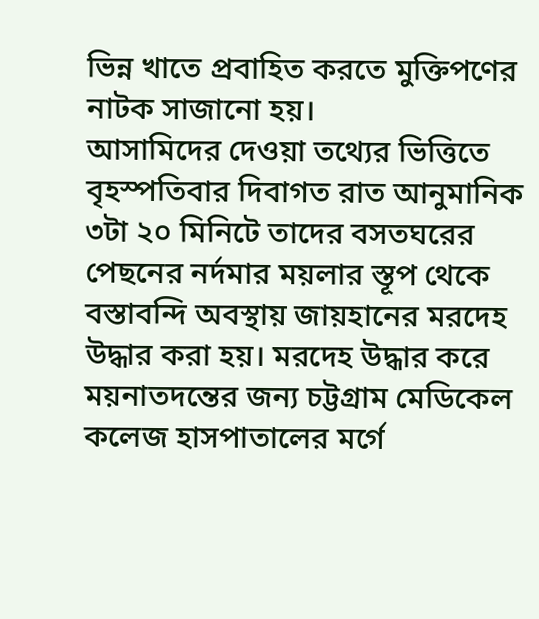ভিন্ন খাতে প্রবাহিত করতে মুক্তিপণের নাটক সাজানো হয়।
আসামিদের দেওয়া তথ্যের ভিত্তিতে বৃহস্পতিবার দিবাগত রাত আনুমানিক ৩টা ২০ মিনিটে তাদের বসতঘরের পেছনের নর্দমার ময়লার স্তূপ থেকে বস্তাবন্দি অবস্থায় জায়হানের মরদেহ উদ্ধার করা হয়। মরদেহ উদ্ধার করে ময়নাতদন্তের জন্য চট্টগ্রাম মেডিকেল কলেজ হাসপাতালের মর্গে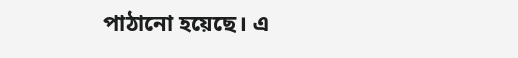পাঠানো হয়েছে। এ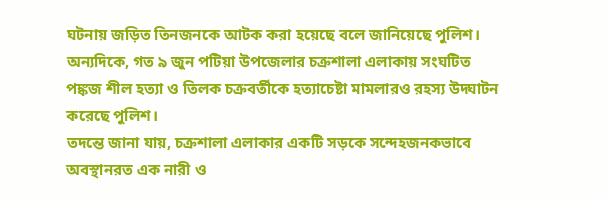ঘটনায় জড়িত তিনজনকে আটক করা হয়েছে বলে জানিয়েছে পুলিশ।
অন্যদিকে, গত ৯ জুন পটিয়া উপজেলার চক্রশালা এলাকায় সংঘটিত পঙ্কজ শীল হত্যা ও তিলক চক্রবর্তীকে হত্যাচেষ্টা মামলারও রহস্য উদ্ঘাটন করেছে পুলিশ।
তদন্তে জানা যায়, চক্রশালা এলাকার একটি সড়কে সন্দেহজনকভাবে অবস্থানরত এক নারী ও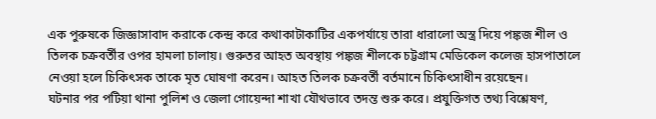এক পুরুষকে জিজ্ঞাসাবাদ করাকে কেন্দ্র করে কথাকাটাকাটির একপর্যায়ে তারা ধারালো অস্ত্র দিয়ে পঙ্কজ শীল ও তিলক চক্রবর্তীর ওপর হামলা চালায়। গুরুতর আহত অবস্থায় পঙ্কজ শীলকে চট্টগ্রাম মেডিকেল কলেজ হাসপাতালে নেওয়া হলে চিকিৎসক তাকে মৃত ঘোষণা করেন। আহত তিলক চক্রবর্তী বর্তমানে চিকিৎসাধীন রয়েছেন।
ঘটনার পর পটিয়া থানা পুলিশ ও জেলা গোয়েন্দা শাখা যৌথভাবে তদন্ত শুরু করে। প্রযুক্তিগত তথ্য বিশ্লেষণ,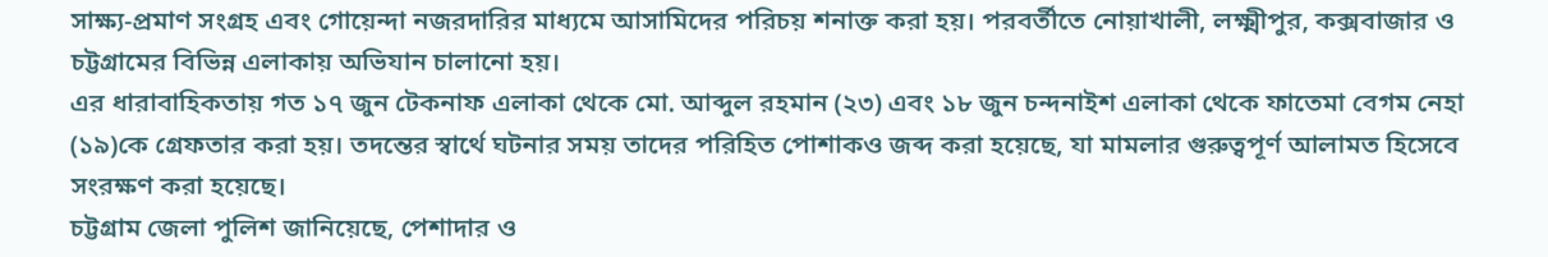সাক্ষ্য-প্রমাণ সংগ্রহ এবং গোয়েন্দা নজরদারির মাধ্যমে আসামিদের পরিচয় শনাক্ত করা হয়। পরবর্তীতে নোয়াখালী, লক্ষ্মীপুর, কক্সবাজার ও চট্টগ্রামের বিভিন্ন এলাকায় অভিযান চালানো হয়।
এর ধারাবাহিকতায় গত ১৭ জুন টেকনাফ এলাকা থেকে মো. আব্দুল রহমান (২৩) এবং ১৮ জুন চন্দনাইশ এলাকা থেকে ফাতেমা বেগম নেহা (১৯)কে গ্রেফতার করা হয়। তদন্তের স্বার্থে ঘটনার সময় তাদের পরিহিত পোশাকও জব্দ করা হয়েছে, যা মামলার গুরুত্বপূর্ণ আলামত হিসেবে সংরক্ষণ করা হয়েছে।
চট্টগ্রাম জেলা পুলিশ জানিয়েছে, পেশাদার ও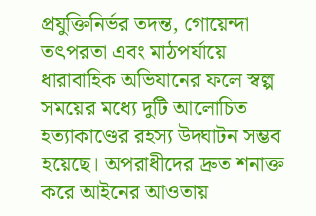প্রযুক্তিনির্ভর তদন্ত, গোয়েন্দা তৎপরতা এবং মাঠপর্যায়ে ধারাবাহিক অভিযানের ফলে স্বল্প সময়ের মধ্যে দুটি আলোচিত হত্যাকাণ্ডের রহস্য উদ্ঘাটন সম্ভব হয়েছে। অপরাধীদের দ্রুত শনাক্ত করে আইনের আওতায়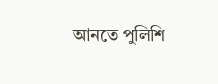আনতে পুলিশি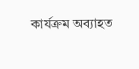কার্যক্রম অব্যাহত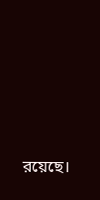রয়েছে।